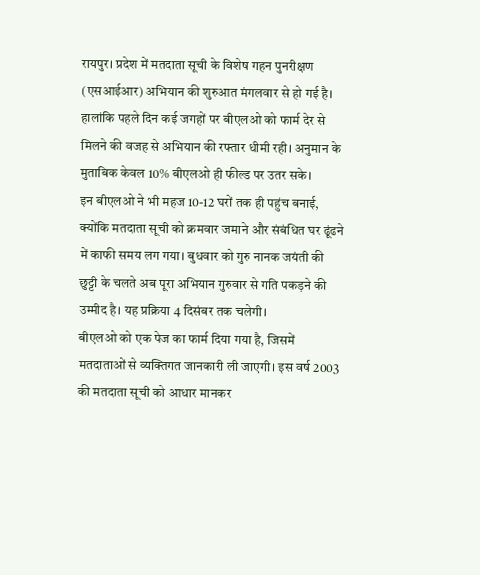रायपुर। प्रदेश में मतदाता सूची के विशेष गहन पुनरीक्षण (एसआईआर) अभियान की शुरुआत मंगलवार से हो गई है। हालांकि पहले दिन कई जगहों पर बीएलओ को फार्म देर से मिलने की वजह से अभियान की रफ्तार धीमी रही। अनुमान के मुताबिक केवल 10% बीएलओ ही फील्ड पर उतर सके।
इन बीएलओ ने भी महज 10-12 घरों तक ही पहुंच बनाई, क्योंकि मतदाता सूची को क्रमवार जमाने और संबंधित घर ढूंढने में काफी समय लग गया। बुधवार को गुरु नानक जयंती की छुट्टी के चलते अब पूरा अभियान गुरुवार से गति पकड़ने की उम्मीद है। यह प्रक्रिया 4 दिसंबर तक चलेगी।
बीएलओ को एक पेज का फार्म दिया गया है, जिसमें मतदाताओं से व्यक्तिगत जानकारी ली जाएगी। इस वर्ष 2003 की मतदाता सूची को आधार मानकर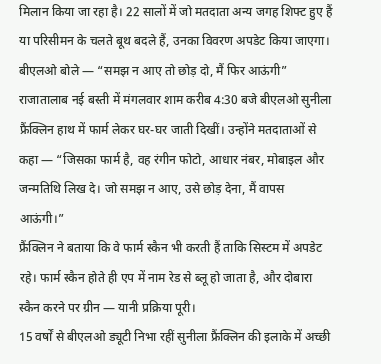मिलान किया जा रहा है। 22 सालों में जो मतदाता अन्य जगह शिफ्ट हुए हैं या परिसीमन के चलते बूथ बदले हैं, उनका विवरण अपडेट किया जाएगा।
बीएलओ बोले — “समझ न आए तो छोड़ दो, मैं फिर आऊंगी”
राजातालाब नई बस्ती में मंगलवार शाम करीब 4:30 बजे बीएलओ सुनीला फ्रैंक्लिन हाथ में फार्म लेकर घर-घर जाती दिखीं। उन्होंने मतदाताओं से कहा — “जिसका फार्म है, वह रंगीन फोटो, आधार नंबर, मोबाइल और जन्मतिथि लिख दे। जो समझ न आए, उसे छोड़ देना, मैं वापस आऊंगी।”
फ्रैंक्लिन ने बताया कि वे फार्म स्कैन भी करती हैं ताकि सिस्टम में अपडेट रहे। फार्म स्कैन होते ही एप में नाम रेड से ब्लू हो जाता है, और दोबारा स्कैन करने पर ग्रीन — यानी प्रक्रिया पूरी।
15 वर्षों से बीएलओ ड्यूटी निभा रहीं सुनीला फ्रैंक्लिन की इलाके में अच्छी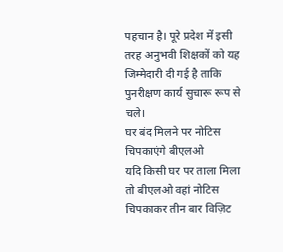पहचान है। पूरे प्रदेश में इसी तरह अनुभवी शिक्षकों को यह जिम्मेदारी दी गई है ताकि पुनरीक्षण कार्य सुचारू रूप से चले।
घर बंद मिलने पर नोटिस चिपकाएंगे बीएलओ
यदि किसी घर पर ताला मिला तो बीएलओ वहां नोटिस चिपकाकर तीन बार विज़िट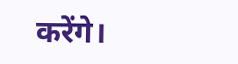करेंगे।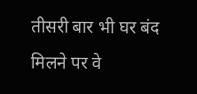तीसरी बार भी घर बंद मिलने पर वे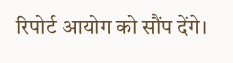रिपोर्ट आयोग को सौंप देंगे।